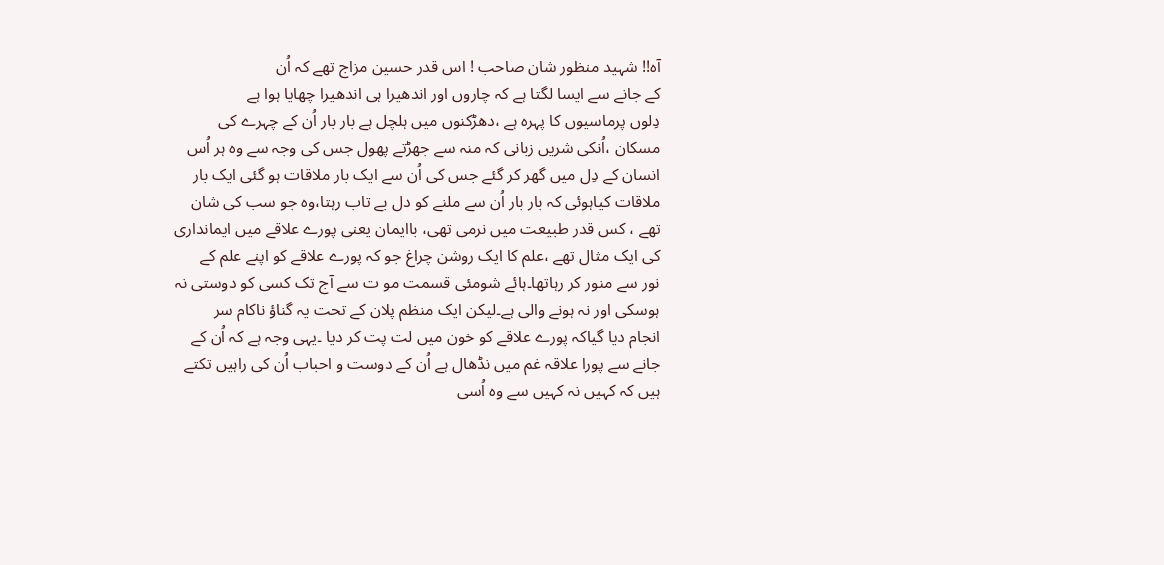آہ!! شہید منظور شان صاحب ! اس قدر حسین مزاج تھے کہ اُن
کے جانے سے ایسا لگتا ہے کہ چاروں اور اندھیرا ہی اندھیرا چھایا ہوا ہے
دِلوں پرماسیوں کا پہرہ ہے ،دھڑکنوں میں ہلچل ہے بار بار اُن کے چہرے کی
مسکان ،اُنکی شریں زبانی کہ منہ سے جھڑتے پھول جس کی وجہ سے وہ ہر اُس
انسان کے دِل میں گھر کر گئے جس کی اُن سے ایک بار ملاقات ہو گئی ایک بار
ملاقات کیاہوئی کہ بار بار اُن سے ملنے کو دل بے تاب رہتا،وہ جو سب کی شان
تھے ، کس قدر طبیعت میں نرمی تھی، باایمان یعنی پورے علاقے میں ایمانداری
کی ایک مثال تھے ،علم کا ایک روشن چراغ جو کہ پورے علاقے کو اپنے علم کے
نور سے منور کر رہاتھا۔ہائے شومئی قسمت مو ت سے آج تک کسی کو دوستی نہ
ہوسکی اور نہ ہونے والی ہے۔لیکن ایک منظم پلان کے تحت یہ گناؤ ناکام سر
انجام دیا گیاکہ پورے علاقے کو خون میں لت پت کر دیا ۔یہی وجہ ہے کہ اُن کے
جانے سے پورا علاقہ غم میں نڈھال ہے اُن کے دوست و احباب اُن کی راہیں تکتے
ہیں کہ کہیں نہ کہیں سے وہ اُسی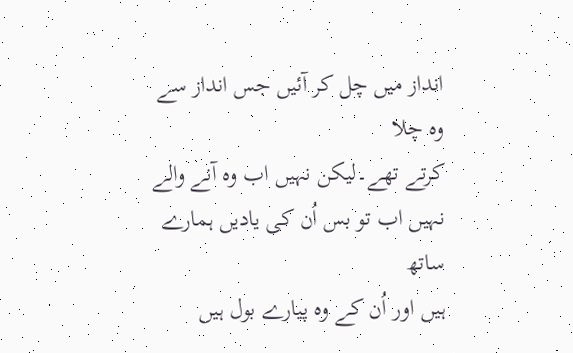انداز میں چل کر آئیں جس انداز سے وہ چلا
کرتے تھے۔لیکن نہیں اب وہ آنے والے نہیں اب تو بس اُن کی یادیں ہمارے ساتھ
ہیں اور اُن کے وہ پیارے بول ہیں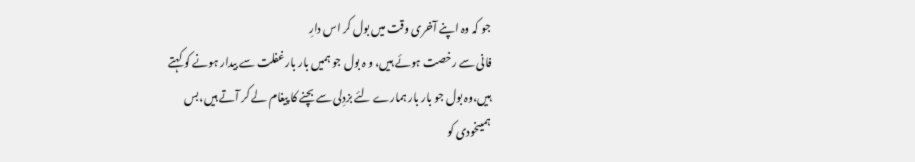جو کہ وہ اپنے آخری وقت میں بول کر اس دارِ
فانی سے رخصت ہوئے ہیں، و ہ بول جو ہمیں بار بارغفلت سے بیدار ہونے کو کہتے
ہیں،وہ بول جو بار بار ہمارے لئے بزدِلی سے بچنے کا پیغام لے کر آتے ہیں،بس
ہمیںخودی کو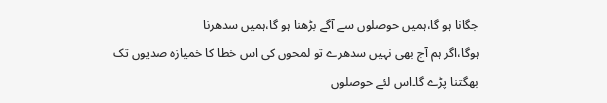جگانا ہو گا،ہمیں حوصلوں سے آگے بڑھنا ہو گا،ہمیں سدھرنا
ہوگا،اگر ہم آج بھی نہیں سدھرے تو لمحوں کی اس خطا کا خمیازہ صدیوں تک
بھگتنا پڑے گا۔اس لئے حوصلوں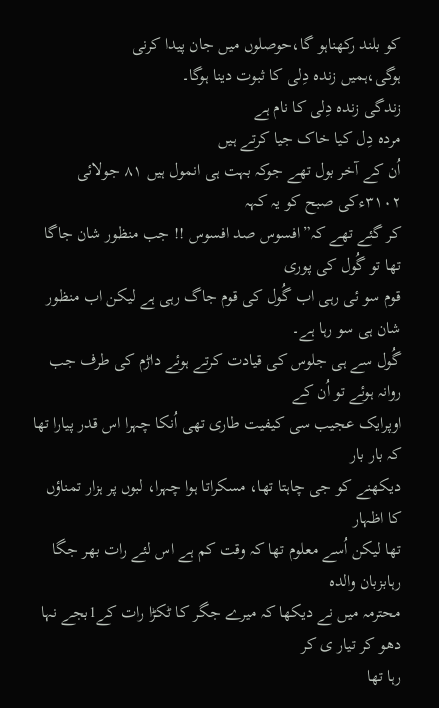کو بلند رکھناہو گا،حوصلوں میں جان پیدا کرنی
ہوگی،ہمیں زندہ دِلی کا ثبوت دینا ہوگا۔
زندگی زندہ دِلی کا نام ہے
مردہ دِل کیا خاک جیا کرتے ہیں
اُن کے آخر بول تھے جوکہ بہت ہی انمول ہیں ۸۱ جولائی ۳۱۰۲ءکی صبح کو یہ کہہ
کر گئے تھے کہ”افسوس صد افسوس !! جب منظور شان جاگا تھا تو گُول کی پوری
قوم سو ئی رہی اب گُول کی قوم جاگ رہی ہے لیکن اب منظور شان ہی سو رہا ہے۔
گُول سے ہی جلوس کی قیادت کرتے ہوئے داڑم کی طرف جب روانہ ہوئے تو اُن کے
اوپرایک عجیب سی کیفیت طاری تھی اُنکا چہرا اس قدر پیارا تھا کہ بار بار
دیکھنے کو جی چاہتا تھا، مسکراتا ہوا چہرا، لبوں پر ہزار تمناؤں کا اظہار
تھا لیکن اُسے معلوم تھا کہ وقت کم ہے اس لئے رات بھر جگا رہابزبان والدہ
محترمہ میں نے دیکھا کہ میرے جگر کا ٹکڑا رات کے1بجے نہا دھو کر تیار ی کر
رہا تھا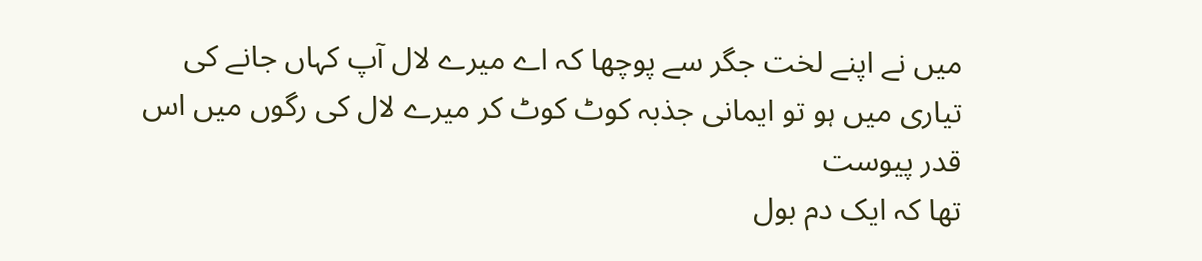میں نے اپنے لخت جگر سے پوچھا کہ اے میرے لال آپ کہاں جانے کی
تیاری میں ہو تو ایمانی جذبہ کوٹ کوٹ کر میرے لال کی رگوں میں اس قدر پیوست
تھا کہ ایک دم بول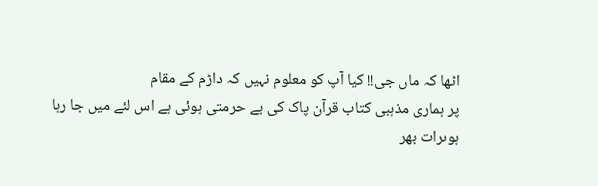اٹھا کہ ماں جی!! کیا آپ کو معلوم نہیں کہ داڑم کے مقام
پر ہماری مذہبی کتاب قرآن پاک کی بے حرمتی ہوئی ہے اس لئے میں جا رہا
ہوںرات بھر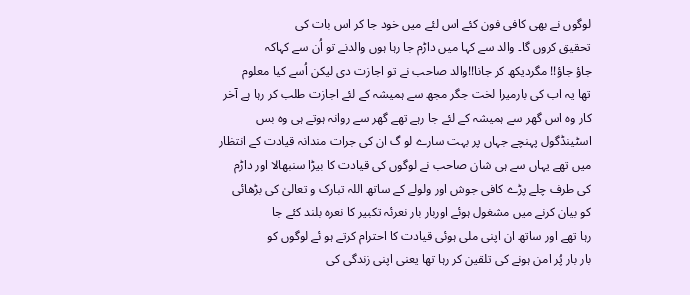لوگوں نے بھی کافی فون کئے اس لئے میں خود جا کر اس بات کی
تحقیق کروں گا۔ والد سے کہا میں داڑم جا رہا ہوں والدنے تو اُن سے کہاکہ
جاؤ جاؤ!! مگردیکھ کر جانا!!والد صاحب نے تو اجازت دی لیکن اُسے کیا معلوم
تھا یہ اب کی بارمیرا لخت جگر مجھ سے ہمیشہ کے لئے اجازت طلب کر رہا ہے آخر
کار وہ اس گھر سے ہمیشہ کے لئے جا رہے تھے گھر سے روانہ ہوتے ہی وہ بس
اسٹینڈگول پہنچے جہاں پر بہت سارے لو گ ان کی جرات مندانہ قیادت کے انتظار
میں تھے یہاں سے ہی شان صاحب نے لوگوں کی قیادت کا بیڑا سنبھالا اور داڑم
کی طرف چلے پڑے کافی جوش اور ولولے کے ساتھ اللہ تبارک و تعالیٰ کی بڑھائی
کو بیان کرنے میں مشغول ہوئے اوربار بار نعرئہ تکبیر کا نعرہ بلند کئے جا
رہا تھے اور ساتھ ان اپنی ملی ہوئی قیادت کا احترام کرتے ہو ئے لوگوں کو
بار بار پُر امن ہونے کی تلقین کر رہا تھا یعنی اپنی زندگی کی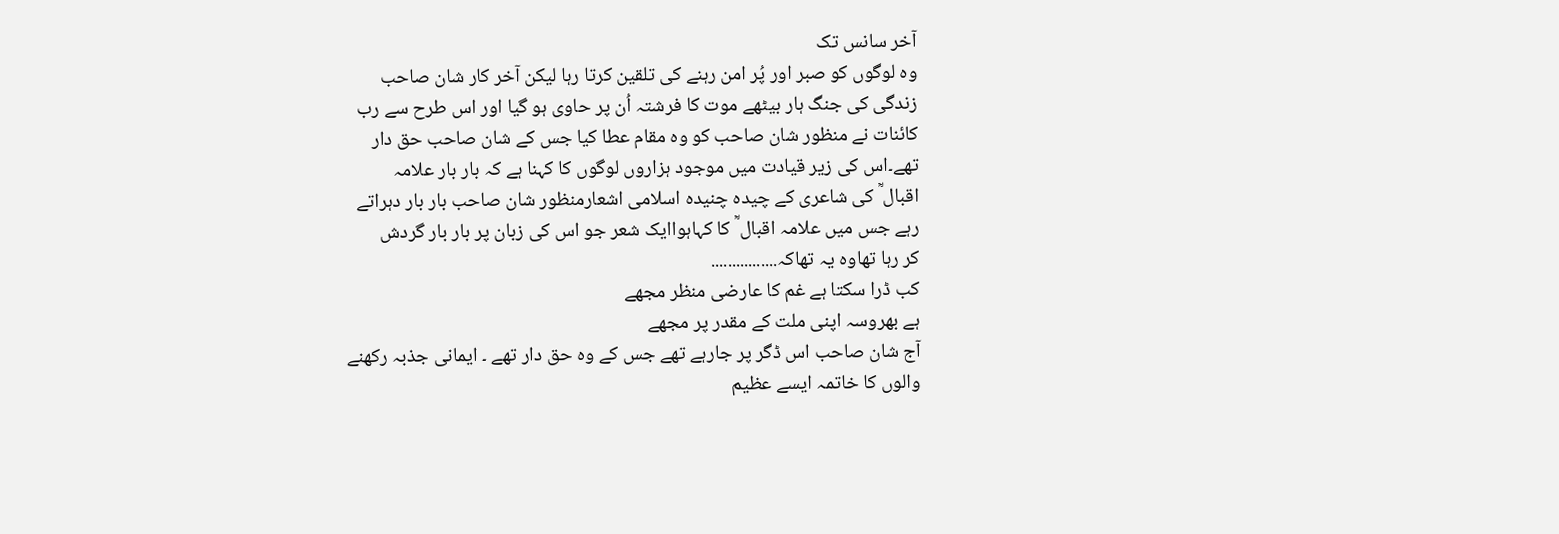آخر سانس تک
وہ لوگوں کو صبر اور پُر امن رہنے کی تلقین کرتا رہا لیکن آخر کار شان صاحب
زندگی کی جنگ ہار بیٹھے موت کا فرشتہ اُن پر حاوی ہو گیا اور اس طرح سے رب
کائنات نے منظور شان صاحب کو وہ مقام عطا کیا جس کے شان صاحب حق دار
تھے۔اس کی زیر قیادت میں موجود ہزاروں لوگوں کا کہنا ہے کہ بار بار علامہ
اقبال ؒ کی شاعری کے چیدہ چنیدہ اسلامی اشعارمنظور شان صاحب بار بار دہراتے
رہے جس میں علامہ اقبال ؒ کا کہاہواایک شعر جو اس کی زبان پر بار بار گردش
کر رہا تھاوہ یہ تھاکہ................
کب ڈرا سکتا ہے غم کا عارضی منظر مجھے
ہے بھروسہ اپنی ملت کے مقدر پر مجھے
آج شان صاحب اس ڈگر پر جارہے تھے جس کے وہ حق دار تھے ۔ ایمانی جذبہ رکھنے
والوں کا خاتمہ ایسے عظیم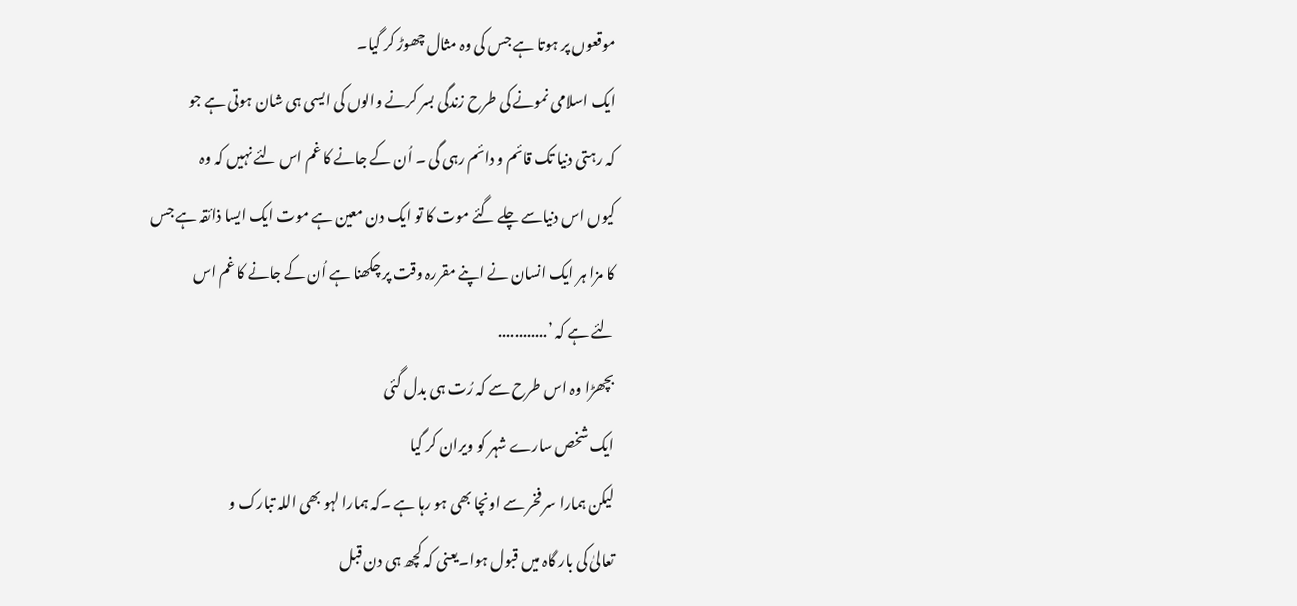موقعوں پر ہوتا ہے جس کی وہ مثال چھوڑ کر گیا۔
ایک اسلامی نمونے کی طرح زندگی بسر کرنے والوں کی ایسی ہی شان ہوتی ہے جو
کہ رہتی دنیا تک قائم و دائم رہی گی ۔ اُن کے جانے کا غم اس لئے نہیں کہ وہ
کیوں اس دنیاسے چلے گئے موت کا تو ایک دن معین ہے موت ایک ایسا ذائقہ ہے جس
کا مزا ہر ایک انسان نے اپنے مقررہ وقت پر چکھنا ہے اُن کے جانے کا غم اس
لئے ہے کہ ’............
بچھڑا وہ اس طرح سے کہ رُت ہی بدل گئی
ایک شخص سارے شہر کو ویران کر گیا
لیکن ہمارا سر فخر سے اونچا بھی ہو رہا ہے ۔کہ ہمارا لہو بھی اللہ تبارک و
تعالیٰ کی بار گاہ میں قبول ہوا۔یعنی کہ کچھ ہی دن قبل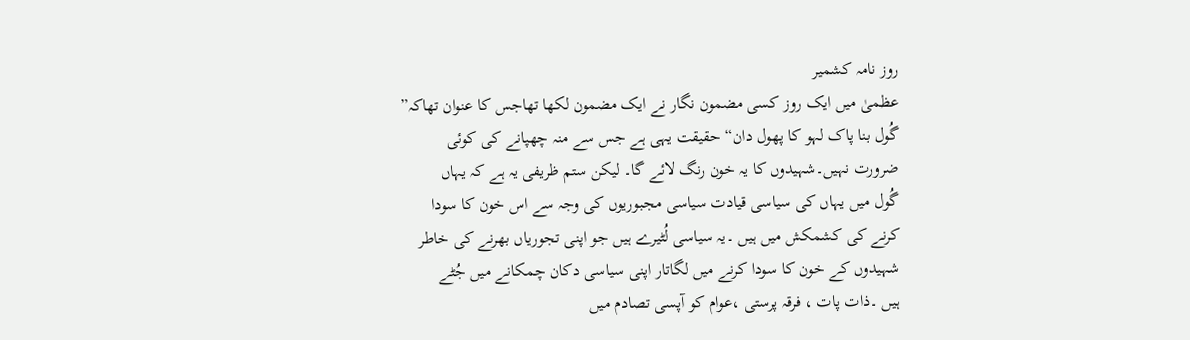روز نامہ کشمیر
عظمیٰ میں ایک روز کسی مضمون نگار نے ایک مضمون لکھا تھاجس کا عنوان تھاکہ”
گُول بنا پاک لہو کا پھول دان“ حقیقت یہی ہے جس سے منہ چھپانے کی کوئی
ضرورت نہیں۔شہیدوں کا یہ خون رنگ لائے گا۔ لیکن ستم ظریفی یہ ہے کہ یہاں
گُول میں یہاں کی سیاسی قیادت سیاسی مجبوریوں کی وجہ سے اس خون کا سودا
کرنے کی کشمکش میں ہیں ۔یہ سیاسی لُٹیرے ہیں جو اپنی تجوریاں بھرنے کی خاطر
شہیدوں کے خون کا سودا کرنے میں لگاتار اپنی سیاسی دکان چمکانے میں جُٹے
ہیں ۔ذات پات ، فرقہ پرستی ،عوام کو آپسی تصادم میں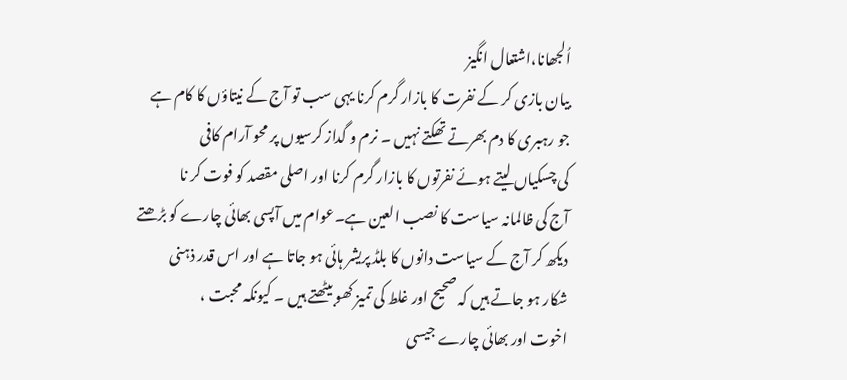اُلجھانا،اشتعال انگیز
بیان بازی کر کے نفرت کا بازار گرم کرنا یہی سب تو آج کے نیتاؤں کا کام ہے
جو رہبری کا دم بھرتے تھکتے نہیں ۔ نرم و گداز کرسیوں پر محو آرام کافی
کی چسکیاں لیتے ہوئے نفرتوں کا بازار گرم کرنا اور اصلی مقصد کو فوت کر نا
آج کی ظالمانہ سیاست کا نصب العین ہے۔عوام میں آپسی بھائی چارے کو بڑھتے
دیکھ کر آج کے سیاست دانوں کا بلڈ پریشر ہائی ہو جاتا ہے اور اس قدر ذہنی
شکار ہو جاتے ہیں کہ صحیح اور غلط کی تمیز کھو بیٹھتے ہیں ۔ کیونکہ محبت ،
اخوت اور بھائی چارے جیسی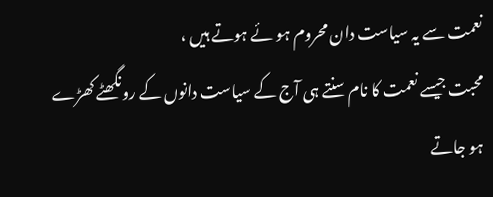نعمت سے یہ سیاست دان محروم ہو ئے ہوتے ہیں ،
محبت جیسے نعمت کا نام سنتے ہی آج کے سیاست دانوں کے رونگھٹے کھڑے ہو جاتے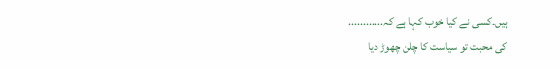ہیں۔کسی نے کیا خوب کہا ہے کہ............
کی محبت تو سیاست کا چلن چھوڑ دیا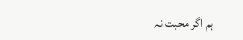ہم اگر محبت نہ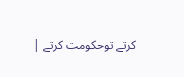کرتے توحکومت کرتے |